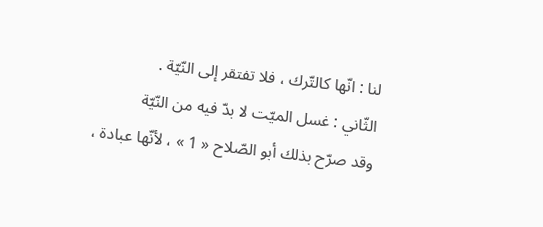لنا : انّها كالتّرك ، فلا تفتقر إلى النّيّة .
الثّاني : غسل الميّت لا بدّ فيه من النّيّة
وقد صرّح بذلك أبو الصّلاح « 1 » ، لأنّها عبادة ،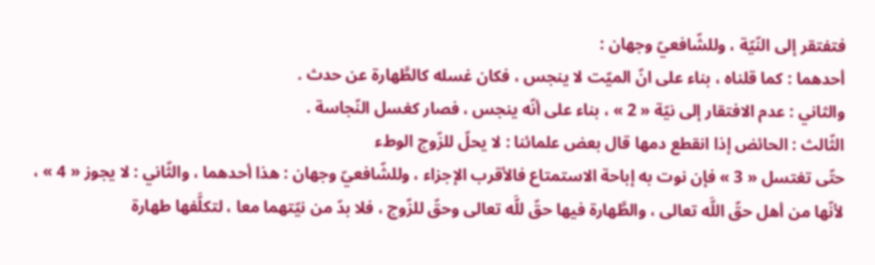فتفتقر إلى النّيّة ، وللشّافعيّ وجهان :
أحدهما : كما قلناه ، بناء على انّ الميّت لا ينجس ، فكان غسله كالطَّهارة عن حدث .
والثاني : عدم الافتقار إلى نيّة « 2 » ، بناء على أنّه ينجس ، فصار كغسل النّجاسة .
الثّالث : الحائض إذا انقطع دمها قال بعض علمائنا : لا يحلّ للزّوج الوطء
حتّى تغتسل « 3 » فإن نوت به إباحة الاستمتاع فالأقرب الإجزاء ، وللشّافعيّ وجهان : هذا أحدهما ، والثّاني : لا يجوز « 4 » ، لأنّها من أهل حقّ اللَّه تعالى ، والطَّهارة فيها حقّ للَّه تعالى وحقّ للزّوج ، فلا بدّ من نيّتهما معا ، لتكلَّفها طهارة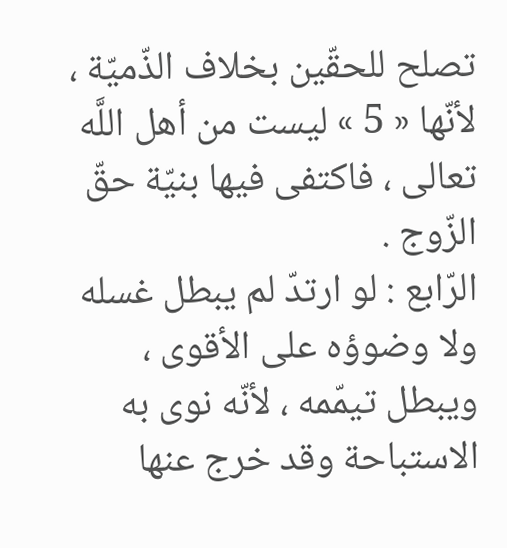تصلح للحقّين بخلاف الذّميّة ، لأنّها « 5 » ليست من أهل اللَّه تعالى ، فاكتفى فيها بنيّة حقّ الزّوج .
الرّابع : لو ارتدّ لم يبطل غسله ولا وضوؤه على الأقوى ، ويبطل تيمّمه ، لأنّه نوى به الاستباحة وقد خرج عنها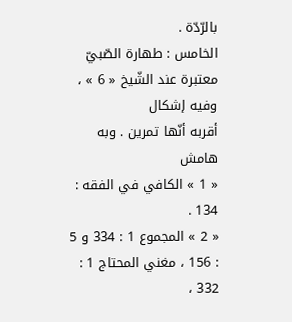بالرّدّة .
الخامس : طهارة الصّبيّ معتبرة عند الشّيخ « 6 » ، وفيه إشكال
أقربه أنّها تمرين . وبه
هامش
« 1 » الكافي في الفقه : 134 .
« 2 » المجموع 1 : 334 و 5 : 156 ، مغني المحتاج 1 : 332 ،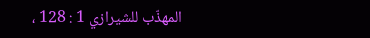المهذّب للشيرازي 1 : 128 ،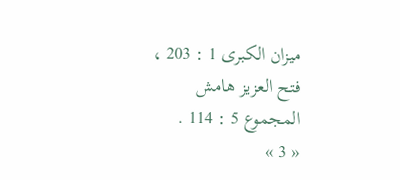ميزان الكبرى 1 : 203 ، فتح العزيز هامش المجموع 5 : 114 .
« 3 »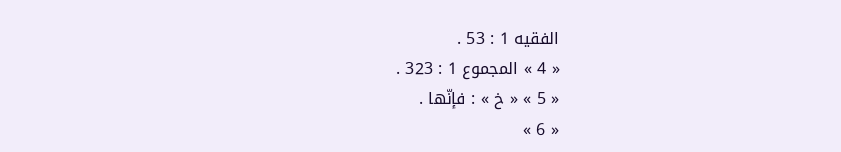الفقيه 1 : 53 .
« 4 » المجموع 1 : 323 .
« 5 » « خ » : فإنّها .
« 6 »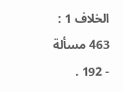الخلاف 1 : 463 مسألة - 192 .